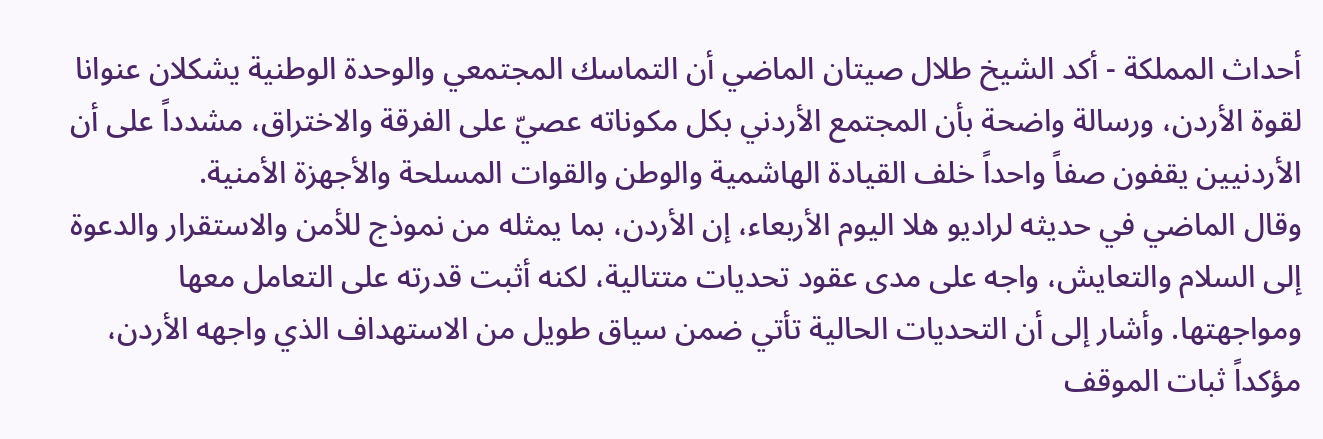أحداث المملكة - أكد الشيخ طلال صيتان الماضي أن التماسك المجتمعي والوحدة الوطنية يشكلان عنوانا لقوة الأردن، ورسالة واضحة بأن المجتمع الأردني بكل مكوناته عصيّ على الفرقة والاختراق، مشدداً على أن الأردنيين يقفون صفاً واحداً خلف القيادة الهاشمية والوطن والقوات المسلحة والأجهزة الأمنية.
وقال الماضي في حديثه لراديو هلا اليوم الأربعاء، إن الأردن، بما يمثله من نموذج للأمن والاستقرار والدعوة إلى السلام والتعايش، واجه على مدى عقود تحديات متتالية، لكنه أثبت قدرته على التعامل معها ومواجهتها. وأشار إلى أن التحديات الحالية تأتي ضمن سياق طويل من الاستهداف الذي واجهه الأردن، مؤكداً ثبات الموقف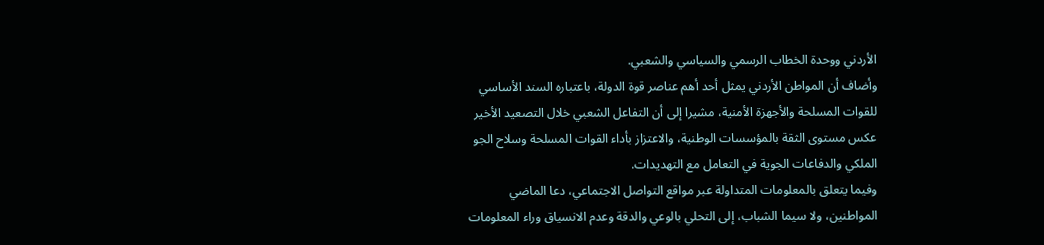الأردني ووحدة الخطاب الرسمي والسياسي والشعبي.
وأضاف أن المواطن الأردني يمثل أحد أهم عناصر قوة الدولة، باعتباره السند الأساسي للقوات المسلحة والأجهزة الأمنية، مشيرا إلى أن التفاعل الشعبي خلال التصعيد الأخير عكس مستوى الثقة بالمؤسسات الوطنية، والاعتزاز بأداء القوات المسلحة وسلاح الجو الملكي والدفاعات الجوية في التعامل مع التهديدات.
وفيما يتعلق بالمعلومات المتداولة عبر مواقع التواصل الاجتماعي، دعا الماضي المواطنين، ولا سيما الشباب، إلى التحلي بالوعي والدقة وعدم الانسياق وراء المعلومات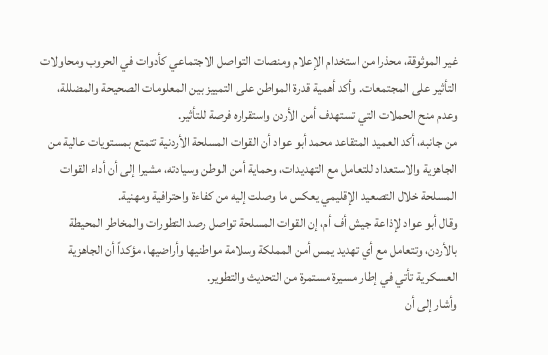غير الموثوقة، محذرا من استخدام الإعلام ومنصات التواصل الاجتماعي كأدوات في الحروب ومحاولات التأثير على المجتمعات. وأكد أهمية قدرة المواطن على التمييز بين المعلومات الصحيحة والمضللة، وعدم منح الحملات التي تستهدف أمن الأردن واستقراره فرصة للتأثير.
من جانبه، أكد العميد المتقاعد محمد أبو عواد أن القوات المسلحة الأردنية تتمتع بمستويات عالية من الجاهزية والاستعداد للتعامل مع التهديدات، وحماية أمن الوطن وسيادته، مشيرا إلى أن أداء القوات المسلحة خلال التصعيد الإقليمي يعكس ما وصلت إليه من كفاءة واحترافية ومهنية.
وقال أبو عواد لإذاعة جيش أف أم، إن القوات المسلحة تواصل رصد التطورات والمخاطر المحيطة بالأردن، وتتعامل مع أي تهديد يمس أمن المملكة وسلامة مواطنيها وأراضيها، مؤكداً أن الجاهزية العسكرية تأتي في إطار مسيرة مستمرة من التحديث والتطوير.
وأشار إلى أن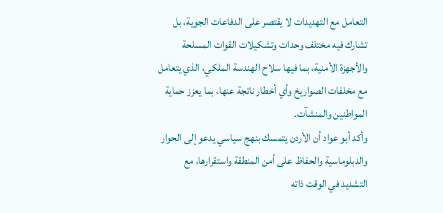التعامل مع التهديدات لا يقتصر على الدفاعات الجوية، بل تشارك فيه مختلف وحدات وتشكيلات القوات المسلحة والأجهزة الأمنية، بما فيها سلاح الهندسة الملكي، الذي يتعامل مع مخلفات الصواريخ وأي أخطار ناتجة عنها، بما يعزز حماية المواطنين والمنشآت.
وأكد أبو عواد أن الأردن يتمسك بنهج سياسي يدعو إلى الحوار والدبلوماسية والحفاظ على أمن المنطقة واستقرارها، مع التشديد في الوقت ذاته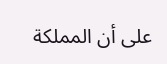على أن المملكة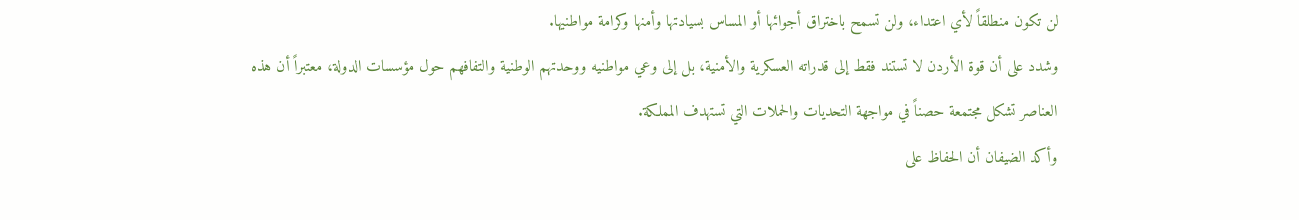لن تكون منطلقاً لأي اعتداء، ولن تسمح باختراق أجوائها أو المساس بسيادتها وأمنها وكرامة مواطنيها.
وشدد على أن قوة الأردن لا تستند فقط إلى قدراته العسكرية والأمنية، بل إلى وعي مواطنيه ووحدتهم الوطنية والتفافهم حول مؤسسات الدولة، معتبراً أن هذه العناصر تشكل مجتمعة حصناً في مواجهة التحديات والحملات التي تستهدف المملكة.
وأكد الضيفان أن الحفاظ على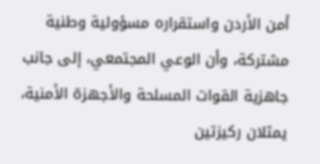أمن الأردن واستقراره مسؤولية وطنية مشتركة، وأن الوعي المجتمعي، إلى جانب جاهزية القوات المسلحة والأجهزة الأمنية، يمثلان ركيزتين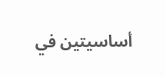أساسيتين في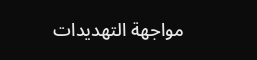مواجهة التهديدات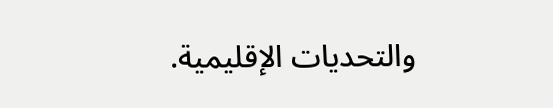والتحديات الإقليمية.